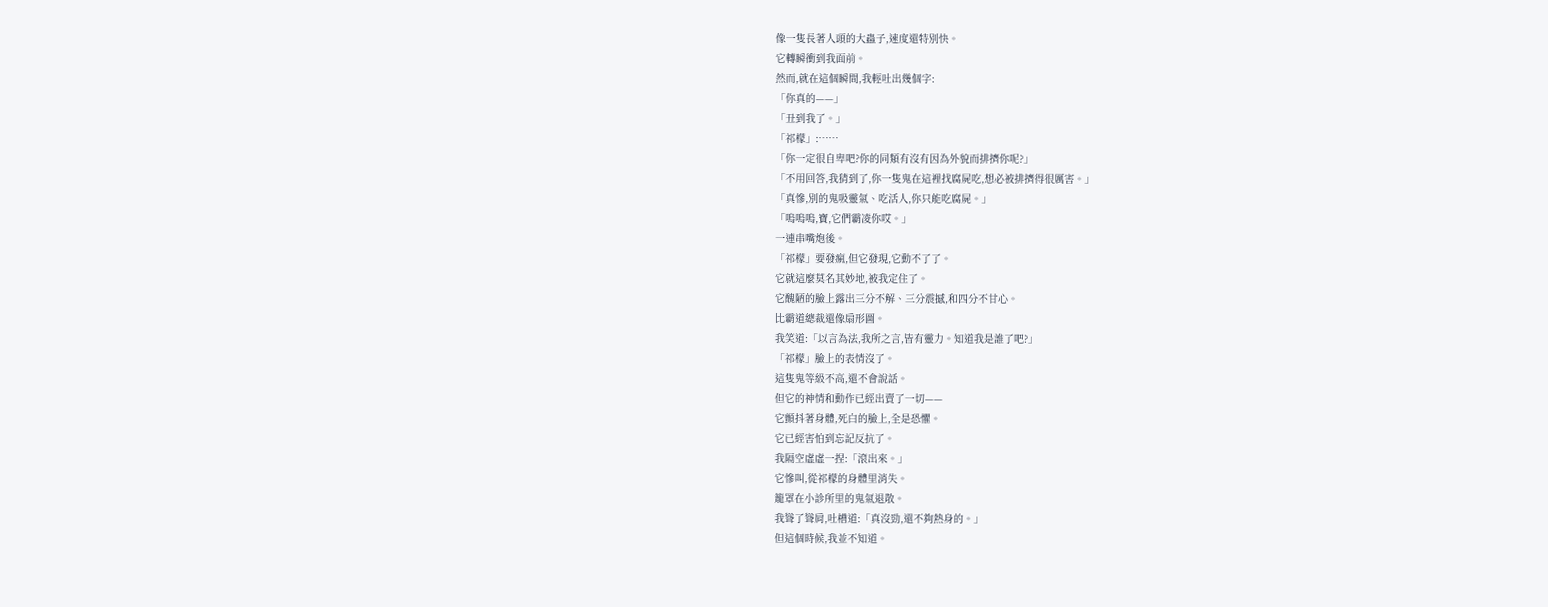像一隻長著人頭的大蟲子,速度還特別快。
它轉瞬衝到我面前。
然而,就在這個瞬間,我輕吐出幾個字:
「你真的——」
「丑到我了。」
「祁檬」:……
「你一定很自卑吧?你的同類有沒有因為外貌而排擠你呢?」
「不用回答,我猜到了,你一隻鬼在這裡找腐屍吃,想必被排擠得很厲害。」
「真慘,別的鬼吸靈氣、吃活人,你只能吃腐屍。」
「嗚嗚嗚,寶,它們霸凌你哎。」
一連串嘴炮後。
「祁檬」要發瘋,但它發現,它動不了了。
它就這麼莫名其妙地,被我定住了。
它醜陋的臉上露出三分不解、三分震撼,和四分不甘心。
比霸道總裁還像扇形圖。
我笑道:「以言為法,我所之言,皆有靈力。知道我是誰了吧?」
「祁檬」臉上的表情沒了。
這隻鬼等級不高,還不會說話。
但它的神情和動作已經出賣了一切——
它顫抖著身體,死白的臉上,全是恐懼。
它已經害怕到忘記反抗了。
我隔空虛虛一捏:「滾出來。」
它慘叫,從祁檬的身體里消失。
籠罩在小診所里的鬼氣退散。
我聳了聳肩,吐槽道:「真沒勁,還不夠熱身的。」
但這個時候,我並不知道。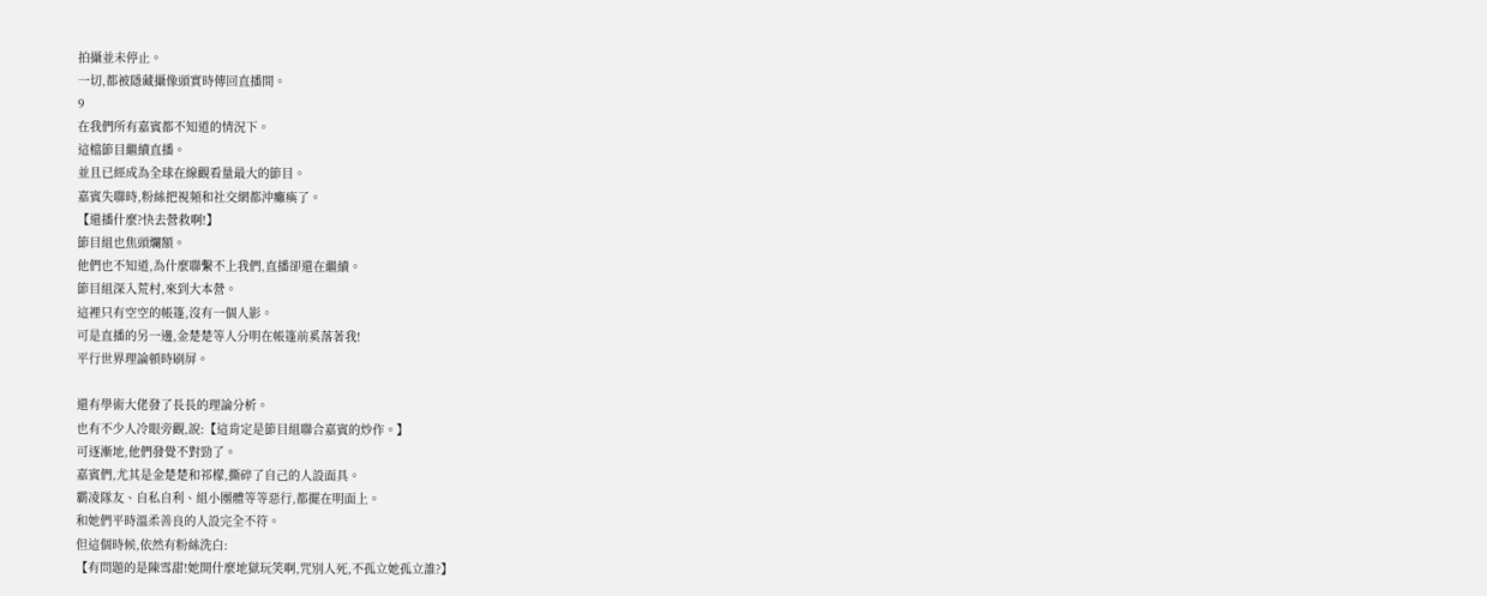拍攝並未停止。
一切,都被隱藏攝像頭實時傳回直播間。
9
在我們所有嘉賓都不知道的情況下。
這檔節目繼續直播。
並且已經成為全球在線觀看量最大的節目。
嘉賓失聯時,粉絲把視頻和社交網都沖癱瘓了。
【還播什麼?快去營救啊!】
節目組也焦頭爛額。
他們也不知道,為什麼聯繫不上我們,直播卻還在繼續。
節目組深入荒村,來到大本營。
這裡只有空空的帳篷,沒有一個人影。
可是直播的另一邊,金楚楚等人分明在帳篷前奚落著我!
平行世界理論頓時刷屏。

還有學術大佬發了長長的理論分析。
也有不少人冷眼旁觀,說:【這肯定是節目組聯合嘉賓的炒作。】
可逐漸地,他們發覺不對勁了。
嘉賓們,尤其是金楚楚和祁檬,撕碎了自己的人設面具。
霸凌隊友、自私自利、組小團體等等惡行,都擺在明面上。
和她們平時溫柔善良的人設完全不符。
但這個時候,依然有粉絲洗白:
【有問題的是陳雪甜!她開什麼地獄玩笑啊,咒別人死,不孤立她孤立誰?】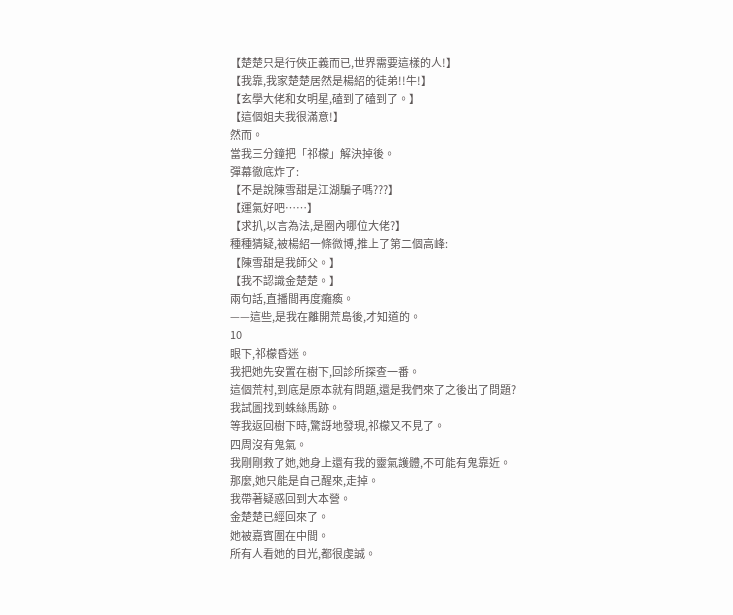【楚楚只是行俠正義而已,世界需要這樣的人!】
【我靠,我家楚楚居然是楊紹的徒弟!!牛!】
【玄學大佬和女明星,磕到了磕到了。】
【這個姐夫我很滿意!】
然而。
當我三分鐘把「祁檬」解決掉後。
彈幕徹底炸了:
【不是說陳雪甜是江湖騙子嗎???】
【運氣好吧……】
【求扒,以言為法,是圈內哪位大佬?】
種種猜疑,被楊紹一條微博,推上了第二個高峰:
【陳雪甜是我師父。】
【我不認識金楚楚。】
兩句話,直播間再度癱瘓。
——這些,是我在離開荒島後,才知道的。
10
眼下,祁檬昏迷。
我把她先安置在樹下,回診所探查一番。
這個荒村,到底是原本就有問題,還是我們來了之後出了問題?
我試圖找到蛛絲馬跡。
等我返回樹下時,驚訝地發現,祁檬又不見了。
四周沒有鬼氣。
我剛剛救了她,她身上還有我的靈氣護體,不可能有鬼靠近。
那麼,她只能是自己醒來,走掉。
我帶著疑惑回到大本營。
金楚楚已經回來了。
她被嘉賓圍在中間。
所有人看她的目光,都很虔誠。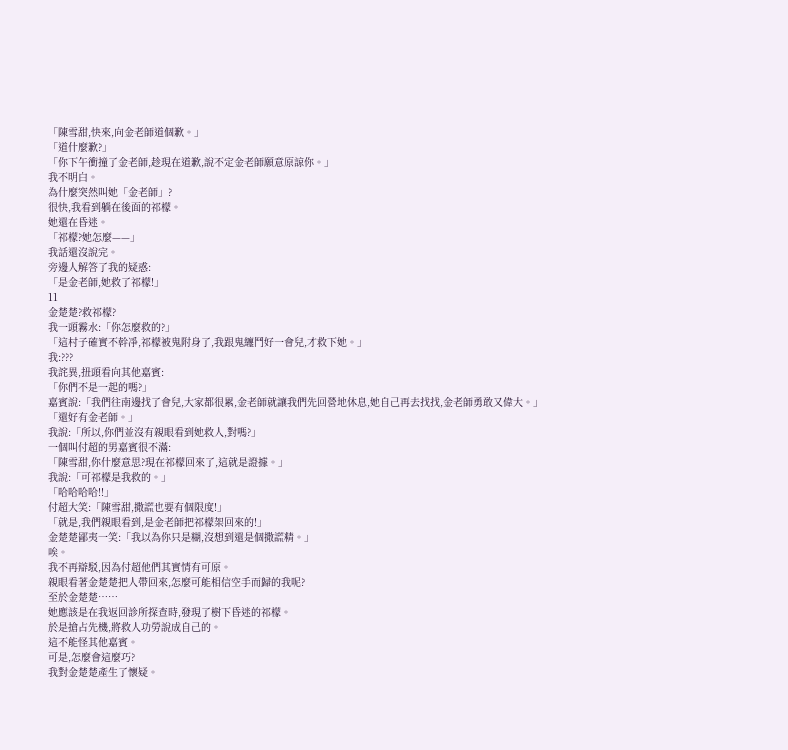「陳雪甜,快來,向金老師道個歉。」
「道什麼歉?」
「你下午衝撞了金老師,趁現在道歉,說不定金老師願意原諒你。」
我不明白。
為什麼突然叫她「金老師」?
很快,我看到躺在後面的祁檬。
她還在昏迷。
「祁檬?她怎麼——」
我話還沒說完。
旁邊人解答了我的疑惑:
「是金老師,她救了祁檬!」
11
金楚楚?救祁檬?
我一頭霧水:「你怎麼救的?」
「這村子確實不幹凈,祁檬被鬼附身了,我跟鬼纏鬥好一會兒,才救下她。」
我:???
我詫異,扭頭看向其他嘉賓:
「你們不是一起的嗎?」
嘉賓說:「我們往南邊找了會兒,大家都很累,金老師就讓我們先回營地休息,她自己再去找找,金老師勇敢又偉大。」
「還好有金老師。」
我說:「所以,你們並沒有親眼看到她救人,對嗎?」
一個叫付超的男嘉賓很不滿:
「陳雪甜,你什麼意思?現在祁檬回來了,這就是證據。」
我說:「可祁檬是我救的。」
「哈哈哈哈!!」
付超大笑:「陳雪甜,撒謊也要有個限度!」
「就是,我們親眼看到,是金老師把祁檬架回來的!」
金楚楚鄙夷一笑:「我以為你只是糊,沒想到還是個撒謊精。」
唉。
我不再辯駁,因為付超他們其實情有可原。
親眼看著金楚楚把人帶回來,怎麼可能相信空手而歸的我呢?
至於金楚楚……
她應該是在我返回診所探查時,發現了樹下昏迷的祁檬。
於是搶占先機,將救人功勞說成自己的。
這不能怪其他嘉賓。
可是,怎麼會這麼巧?
我對金楚楚產生了懷疑。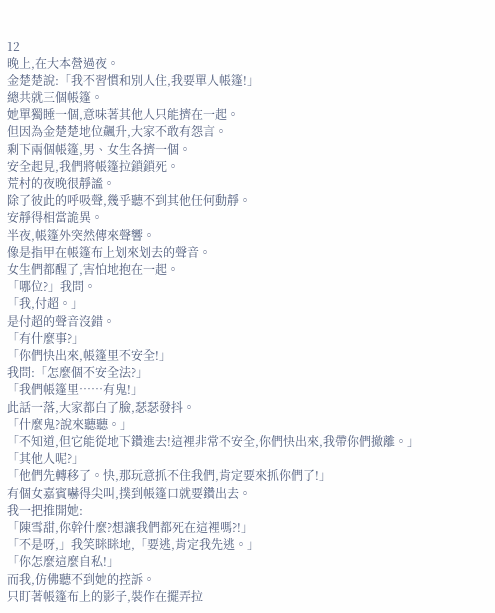12
晚上,在大本營過夜。
金楚楚說:「我不習慣和別人住,我要單人帳篷!」
總共就三個帳篷。
她單獨睡一個,意味著其他人只能擠在一起。
但因為金楚楚地位飆升,大家不敢有怨言。
剩下兩個帳篷,男、女生各擠一個。
安全起見,我們將帳篷拉鎖鎖死。
荒村的夜晚很靜謐。
除了彼此的呼吸聲,幾乎聽不到其他任何動靜。
安靜得相當詭異。
半夜,帳篷外突然傳來聲響。
像是指甲在帳篷布上划來划去的聲音。
女生們都醒了,害怕地抱在一起。
「哪位?」我問。
「我,付超。」
是付超的聲音沒錯。
「有什麼事?」
「你們快出來,帳篷里不安全!」
我問:「怎麼個不安全法?」
「我們帳篷里……有鬼!」
此話一落,大家都白了臉,瑟瑟發抖。
「什麼鬼?說來聽聽。」
「不知道,但它能從地下鑽進去!這裡非常不安全,你們快出來,我帶你們撤離。」
「其他人呢?」
「他們先轉移了。快,那玩意抓不住我們,肯定要來抓你們了!」
有個女嘉賓嚇得尖叫,撲到帳篷口就要鑽出去。
我一把推開她:
「陳雪甜,你幹什麼?想讓我們都死在這裡嗎?!」
「不是呀,」我笑眯眯地,「要逃,肯定我先逃。」
「你怎麼這麼自私!」
而我,仿佛聽不到她的控訴。
只盯著帳篷布上的影子,裝作在擺弄拉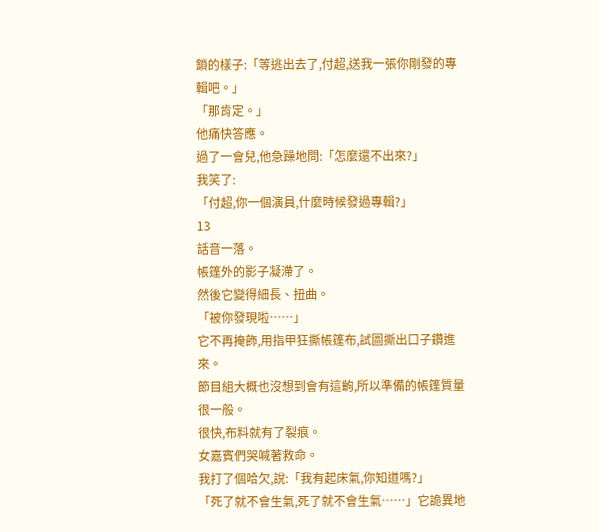鎖的樣子:「等逃出去了,付超,送我一張你剛發的專輯吧。」
「那肯定。」
他痛快答應。
過了一會兒,他急躁地問:「怎麼還不出來?」
我笑了:
「付超,你一個演員,什麼時候發過專輯?」
13
話音一落。
帳篷外的影子凝滯了。
然後它變得細長、扭曲。
「被你發現啦……」
它不再掩飾,用指甲狂撕帳篷布,試圖撕出口子鑽進來。
節目組大概也沒想到會有這齣,所以準備的帳篷質量很一般。
很快,布料就有了裂痕。
女嘉賓們哭喊著救命。
我打了個哈欠,說:「我有起床氣,你知道嗎?」
「死了就不會生氣,死了就不會生氣……」它詭異地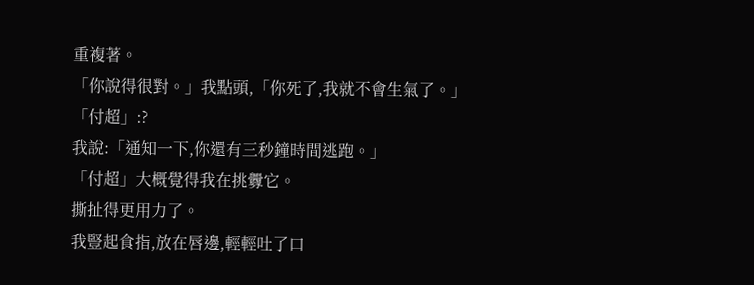重複著。
「你說得很對。」我點頭,「你死了,我就不會生氣了。」
「付超」:?
我說:「通知一下,你還有三秒鐘時間逃跑。」
「付超」大概覺得我在挑釁它。
撕扯得更用力了。
我豎起食指,放在唇邊,輕輕吐了口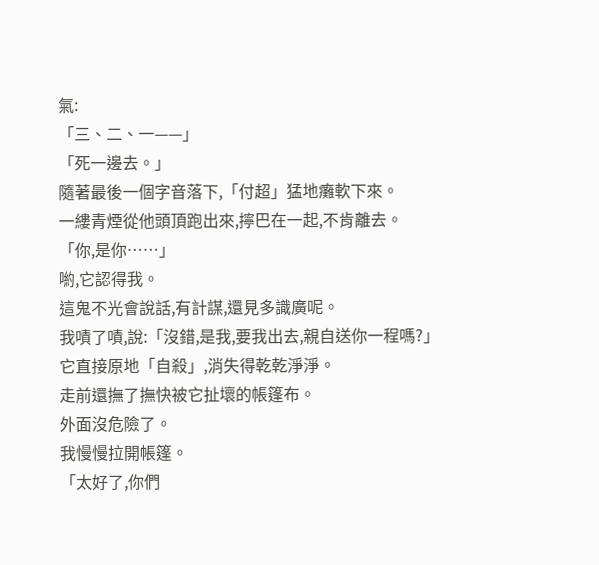氣:
「三、二、一——」
「死一邊去。」
隨著最後一個字音落下,「付超」猛地癱軟下來。
一縷青煙從他頭頂跑出來,擰巴在一起,不肯離去。
「你,是你……」
喲,它認得我。
這鬼不光會說話,有計謀,還見多識廣呢。
我嘖了嘖,說:「沒錯,是我,要我出去,親自送你一程嗎?」
它直接原地「自殺」,消失得乾乾淨淨。
走前還撫了撫快被它扯壞的帳篷布。
外面沒危險了。
我慢慢拉開帳篷。
「太好了,你們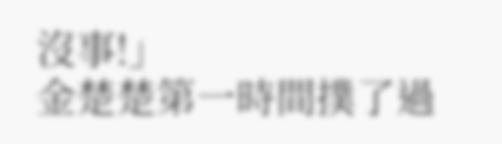沒事!」
金楚楚第一時間撲了過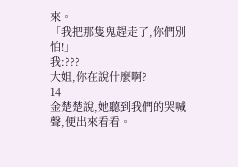來。
「我把那隻鬼趕走了,你們別怕!」
我:???
大姐,你在說什麼啊?
14
金楚楚說,她聽到我們的哭喊聲,便出來看看。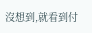沒想到,就看到付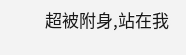超被附身,站在我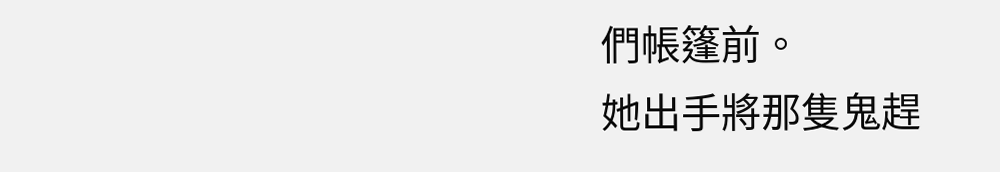們帳篷前。
她出手將那隻鬼趕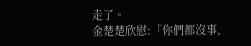走了。
金楚楚欣慰:「你們都沒事,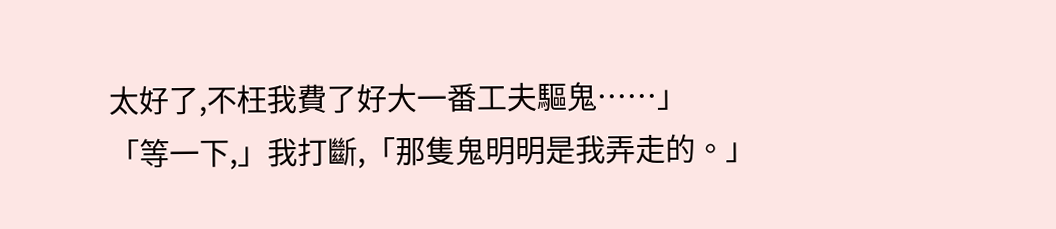太好了,不枉我費了好大一番工夫驅鬼……」
「等一下,」我打斷,「那隻鬼明明是我弄走的。」